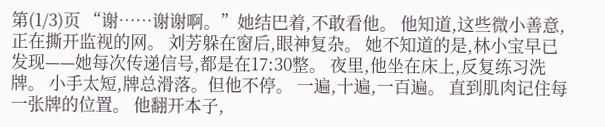第(1/3)页 “谢……谢谢啊。”她结巴着,不敢看他。 他知道,这些微小善意,正在撕开监视的网。 刘芳躲在窗后,眼神复杂。 她不知道的是,林小宝早已发现——她每次传递信号,都是在17:30整。 夜里,他坐在床上,反复练习洗牌。 小手太短,牌总滑落。但他不停。 一遍,十遍,一百遍。 直到肌肉记住每一张牌的位置。 他翻开本子,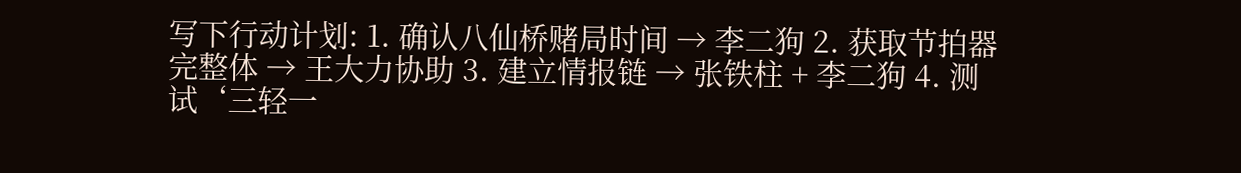写下行动计划: 1. 确认八仙桥赌局时间 → 李二狗 2. 获取节拍器完整体 → 王大力协助 3. 建立情报链 → 张铁柱 + 李二狗 4. 测试‘三轻一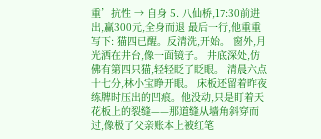重’抗性 → 自身 5. 八仙桥,17:30前进出,赢300元,全身而退 最后一行,他重重写下: 猫四已醒。反清洗,开始。 窗外,月光洒在井台,像一面镜子。 井底深处,仿佛有第四只猫,轻轻眨了眨眼。 清晨六点十七分,林小宝睁开眼。 床板还留着昨夜练牌时压出的凹痕。他没动,只是盯着天花板上的裂缝——那道缝从墙角斜穿而过,像极了父亲账本上被红笔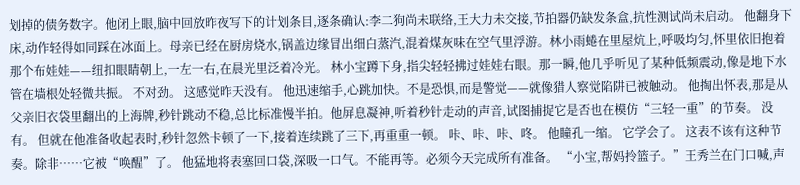划掉的债务数字。他闭上眼,脑中回放昨夜写下的计划条目,逐条确认:李二狗尚未联络,王大力未交接,节拍器仍缺发条盒,抗性测试尚未启动。 他翻身下床,动作轻得如同踩在冰面上。母亲已经在厨房烧水,锅盖边缘冒出细白蒸汽,混着煤灰味在空气里浮游。林小雨蜷在里屋炕上,呼吸均匀,怀里依旧抱着那个布娃娃——纽扣眼睛朝上,一左一右,在晨光里泛着冷光。 林小宝蹲下身,指尖轻轻拂过娃娃右眼。那一瞬,他几乎听见了某种低频震动,像是地下水管在墙根处轻微共振。 不对劲。 这感觉昨天没有。 他迅速缩手,心跳加快。不是恐惧,而是警觉——就像猎人察觉陷阱已被触动。 他掏出怀表,那是从父亲旧衣袋里翻出的上海牌,秒针跳动不稳,总比标准慢半拍。他屏息凝神,听着秒针走动的声音,试图捕捉它是否也在模仿“三轻一重”的节奏。 没有。 但就在他准备收起表时,秒针忽然卡顿了一下,接着连续跳了三下,再重重一顿。 咔、咔、咔、咚。 他瞳孔一缩。 它学会了。 这表不该有这种节奏。除非……它被“唤醒”了。 他猛地将表塞回口袋,深吸一口气。不能再等。必须今天完成所有准备。 “小宝,帮妈拎篮子。”王秀兰在门口喊,声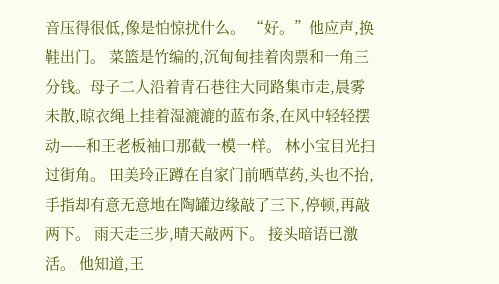音压得很低,像是怕惊扰什么。 “好。”他应声,换鞋出门。 菜篮是竹编的,沉甸甸挂着肉票和一角三分钱。母子二人沿着青石巷往大同路集市走,晨雾未散,晾衣绳上挂着湿漉漉的蓝布条,在风中轻轻摆动——和王老板袖口那截一模一样。 林小宝目光扫过街角。 田美玲正蹲在自家门前晒草药,头也不抬,手指却有意无意地在陶罐边缘敲了三下,停顿,再敲两下。 雨天走三步,晴天敲两下。 接头暗语已激活。 他知道,王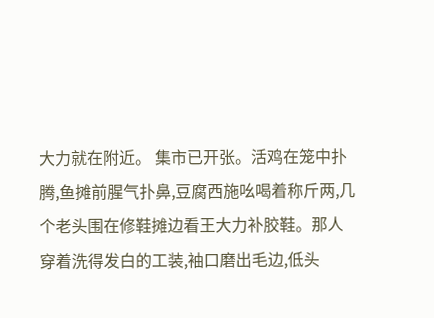大力就在附近。 集市已开张。活鸡在笼中扑腾,鱼摊前腥气扑鼻,豆腐西施吆喝着称斤两,几个老头围在修鞋摊边看王大力补胶鞋。那人穿着洗得发白的工装,袖口磨出毛边,低头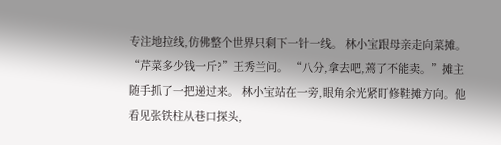专注地拉线,仿佛整个世界只剩下一针一线。 林小宝跟母亲走向菜摊。 “芹菜多少钱一斤?”王秀兰问。 “八分,拿去吧,蔫了不能卖。”摊主随手抓了一把递过来。 林小宝站在一旁,眼角余光紧盯修鞋摊方向。他看见张铁柱从巷口探头,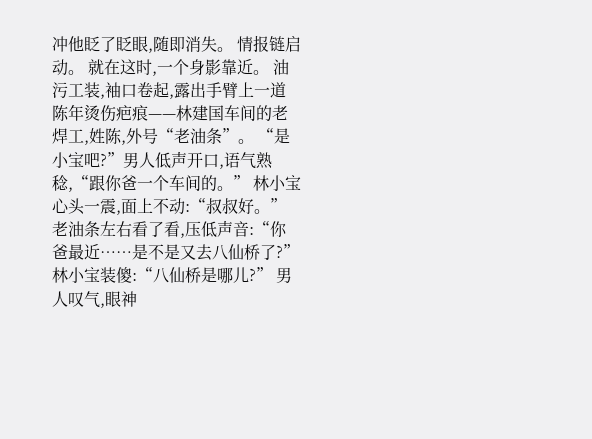冲他眨了眨眼,随即消失。 情报链启动。 就在这时,一个身影靠近。 油污工装,袖口卷起,露出手臂上一道陈年烫伤疤痕——林建国车间的老焊工,姓陈,外号“老油条”。 “是小宝吧?”男人低声开口,语气熟稔,“跟你爸一个车间的。” 林小宝心头一震,面上不动:“叔叔好。” 老油条左右看了看,压低声音:“你爸最近……是不是又去八仙桥了?” 林小宝装傻:“八仙桥是哪儿?” 男人叹气,眼神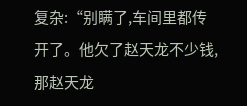复杂:“别瞒了,车间里都传开了。他欠了赵天龙不少钱,那赵天龙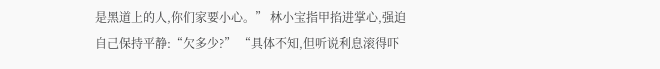是黑道上的人,你们家要小心。” 林小宝指甲掐进掌心,强迫自己保持平静:“欠多少?” “具体不知,但听说利息滚得吓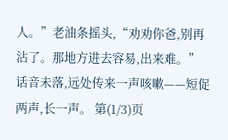人。”老油条摇头,“劝劝你爸,别再沾了。那地方进去容易,出来难。” 话音未落,远处传来一声咳嗽——短促两声,长一声。 第(1/3)页